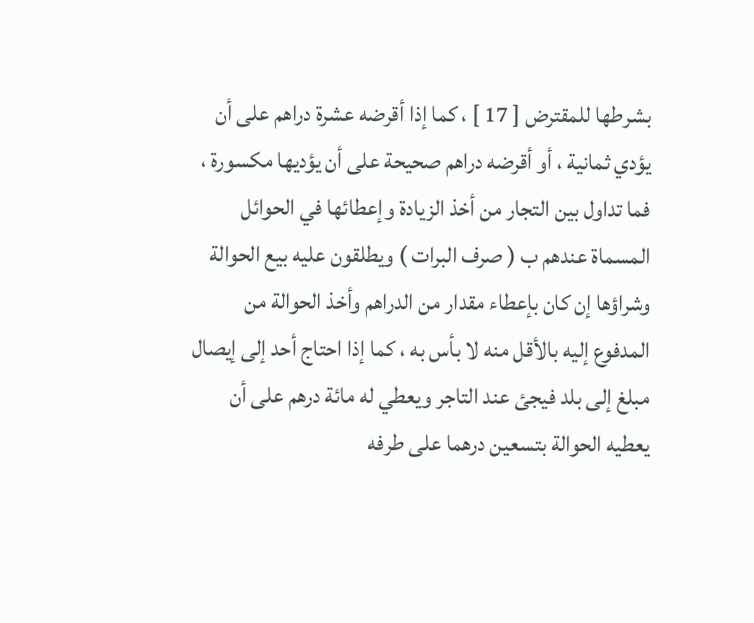بشرطها للمقترض [ 17 ] ، كما إذا أقرضه عشرة دراهم على أن يؤدي ثمانية ، أو أقرضه دراهم صحيحة على أن يؤديها مكسورة ، فما تداول بين التجار من أخذ الزيادة وإعطائها في الحوائل المسماة عندهم ب ( صرف البرات ) ويطلقون عليه بيع الحوالة وشراؤها إن كان بإعطاء مقدار من الدراهم وأخذ الحوالة من المدفوع إليه بالأقل منه لا بأس به ، كما إذا احتاج أحد إلى إيصال مبلغ إلى بلد فيجئ عند التاجر ويعطي له مائة درهم على أن يعطيه الحوالة بتسعين درهما على طرفه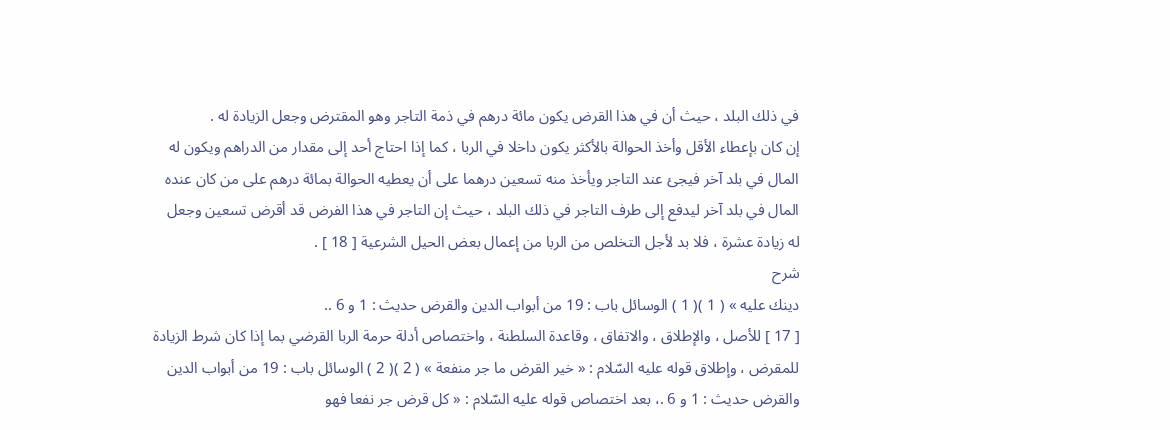في ذلك البلد ، حيث أن في هذا القرض يكون مائة درهم في ذمة التاجر وهو المقترض وجعل الزيادة له .
إن كان بإعطاء الأقل وأخذ الحوالة بالأكثر يكون داخلا في الربا ، كما إذا احتاج أحد إلى مقدار من الدراهم ويكون له المال في بلد آخر فيجئ عند التاجر ويأخذ منه تسعين درهما على أن يعطيه الحوالة بمائة درهم على من كان عنده المال في بلد آخر ليدفع إلى طرف التاجر في ذلك البلد ، حيث إن التاجر في هذا الفرض قد أقرض تسعين وجعل له زيادة عشرة ، فلا بد لأجل التخلص من الربا من إعمال بعض الحيل الشرعية [ 18 ] .
شرح
دينك عليه » ( 1 )( 1 ) الوسائل باب : 19 من أبواب الدين والقرض حديث : 1 و 6 ..
[ 17 ] للأصل ، والإطلاق ، والاتفاق ، وقاعدة السلطنة ، واختصاص أدلة حرمة الربا القرضي بما إذا كان شرط الزيادة للمقرض ، وإطلاق قوله عليه السّلام : « خير القرض ما جر منفعة » ( 2 )( 2 ) الوسائل باب : 19 من أبواب الدين والقرض حديث : 1 و 6 .، بعد اختصاص قوله عليه السّلام : « كل قرض جر نفعا فهو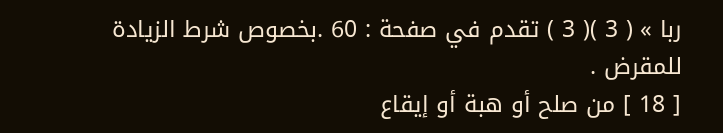ربا » ( 3 )( 3 ) تقدم في صفحة : 60 .بخصوص شرط الزيادة للمقرض .
[ 18 ] من صلح أو هبة أو إيقاع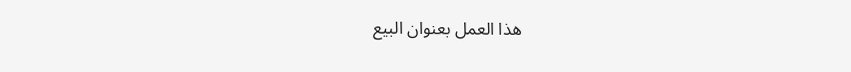هذا العمل بعنوان البيع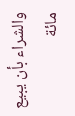والشراء بأن يبيع مائة